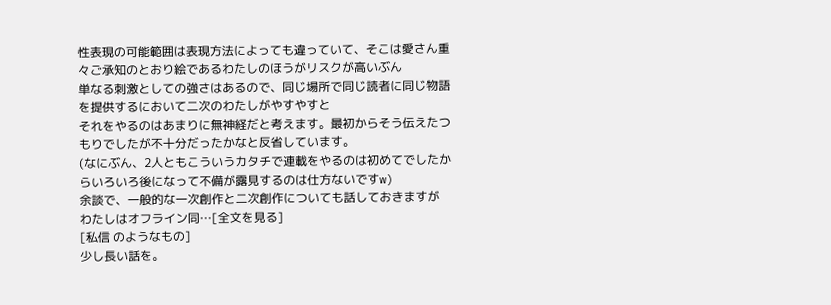性表現の可能範囲は表現方法によっても違っていて、そこは愛さん重々ご承知のとおり絵であるわたしのほうがリスクが高いぶん
単なる刺激としての強さはあるので、同じ場所で同じ読者に同じ物語を提供するにおいて二次のわたしがやすやすと
それをやるのはあまりに無神経だと考えます。最初からそう伝えたつもりでしたが不十分だったかなと反省しています。
(なにぶん、2人ともこういうカタチで連載をやるのは初めてでしたからいろいろ後になって不備が露見するのは仕方ないですw)
余談で、一般的な一次創作と二次創作についても話しておきますが
わたしはオフライン同…[全文を見る]
[私信 のようなもの]
少し長い話を。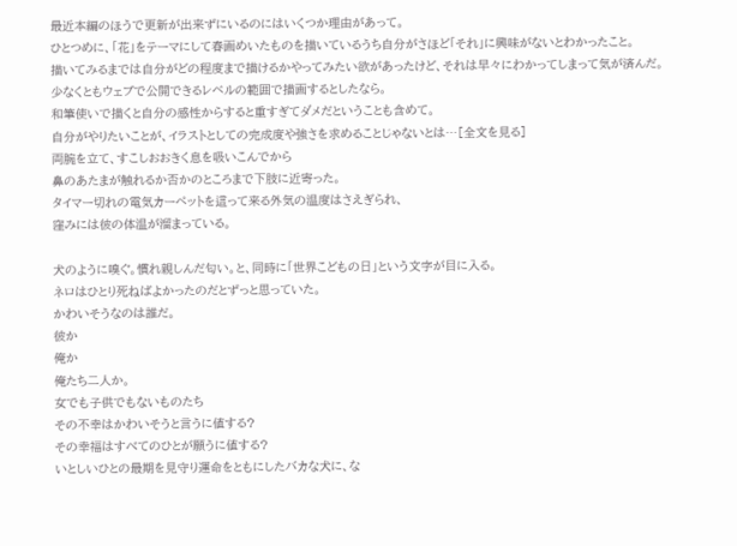最近本編のほうで更新が出来ずにいるのにはいくつか理由があって。
ひとつめに、「花」をテーマにして春画めいたものを描いているうち自分がさほど「それ」に興味がないとわかったこと。
描いてみるまでは自分がどの程度まで描けるかやってみたい欲があったけど、それは早々にわかってしまって気が済んだ。
少なくともウェブで公開できるレベルの範囲で描画するとしたなら。
和筆使いで描くと自分の感性からすると重すぎてダメだということも含めて。
自分がやりたいことが、イラストとしての完成度や強さを求めることじゃないとは…[全文を見る]
両腕を立て、すこしおおきく息を吸いこんでから
鼻のあたまが触れるか否かのところまで下肢に近寄った。
タイマー切れの電気カーペットを這って来る外気の温度はさえぎられ、
窪みには彼の体温が溜まっている。

犬のように嗅ぐ。慣れ親しんだ匂い。と、同時に「世界こどもの日」という文字が目に入る。
ネロはひとり死ねばよかったのだとずっと思っていた。
かわいそうなのは誰だ。
彼か
俺か
俺たち二人か。
女でも子供でもないものたち
その不幸はかわいそうと言うに値する?
その幸福はすべてのひとが願うに値する?
いとしいひとの最期を見守り運命をともにしたバカな犬に、な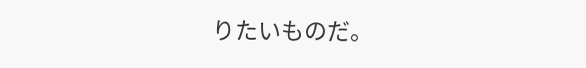りたいものだ。